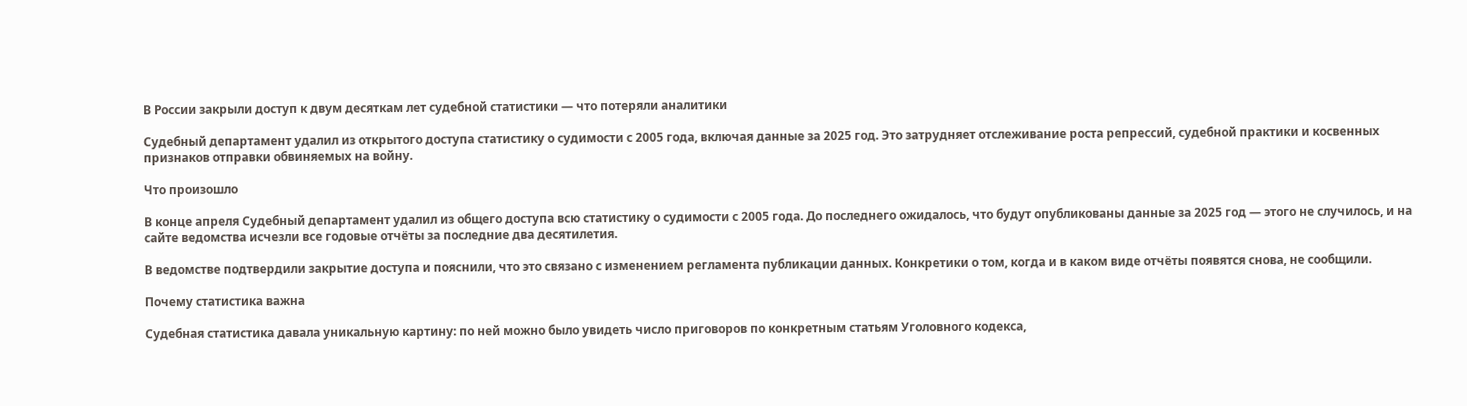В России закрыли доступ к двум десяткам лет судебной статистики — что потеряли аналитики

Судебный департамент удалил из открытого доступа статистику о судимости с 2005 года, включая данные за 2025 год. Это затрудняет отслеживание роста репрессий, судебной практики и косвенных признаков отправки обвиняемых на войну.

Что произошло

В конце апреля Судебный департамент удалил из общего доступа всю статистику о судимости с 2005 года. До последнего ожидалось, что будут опубликованы данные за 2025 год — этого не случилось, и на сайте ведомства исчезли все годовые отчёты за последние два десятилетия.

В ведомстве подтвердили закрытие доступа и пояснили, что это связано с изменением регламента публикации данных. Конкретики о том, когда и в каком виде отчёты появятся снова, не сообщили.

Почему статистика важна

Судебная статистика давала уникальную картину: по ней можно было увидеть число приговоров по конкретным статьям Уголовного кодекса,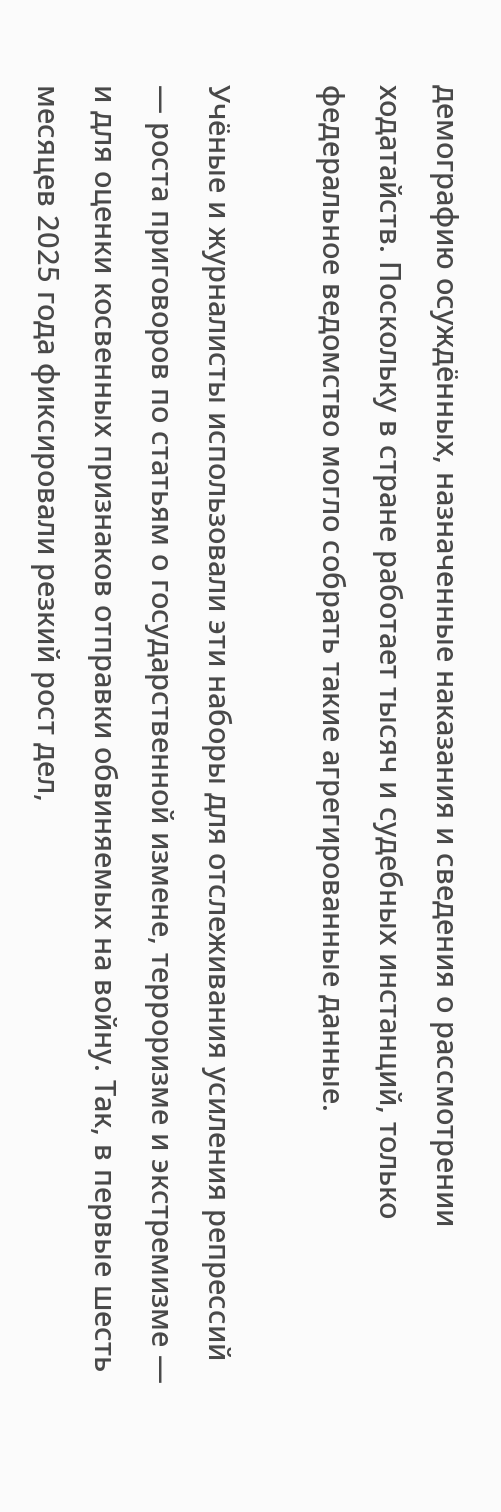демографию осуждённых, назначенные наказания и сведения о рассмотрении ходатайств. Поскольку в стране работает тысяч и судебных инстанций, только федеральное ведомство могло собрать такие агрегированные данные.

Учёные и журналисты использовали эти наборы для отслеживания усиления репрессий — роста приговоров по статьям о государственной измене, терроризме и экстремизме — и для оценки косвенных признаков отправки обвиняемых на войну. Так, в первые шесть месяцев 2025 года фиксировали резкий рост дел,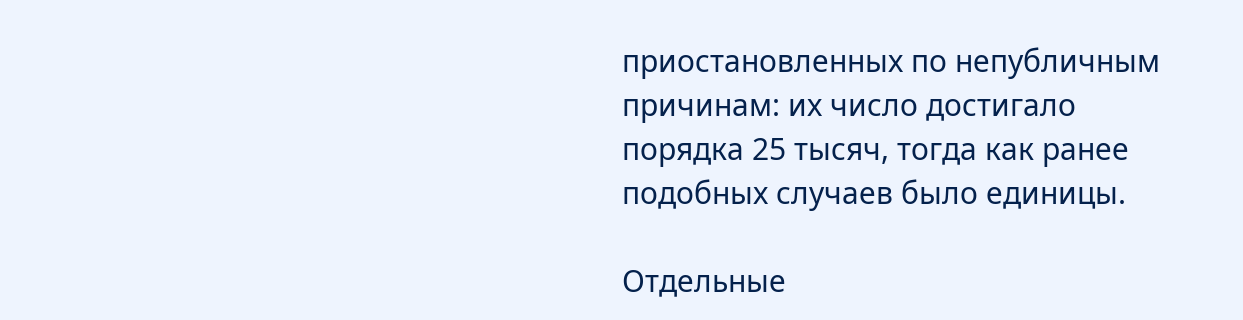приостановленных по непубличным причинам: их число достигало порядка 25 тысяч, тогда как ранее подобных случаев было единицы.

Отдельные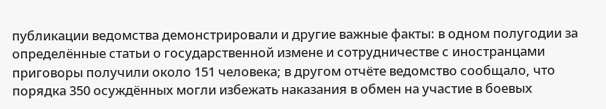публикации ведомства демонстрировали и другие важные факты: в одном полугодии за определённые статьи о государственной измене и сотрудничестве с иностранцами приговоры получили около 151 человека; в другом отчёте ведомство сообщало, что порядка 350 осуждённых могли избежать наказания в обмен на участие в боевых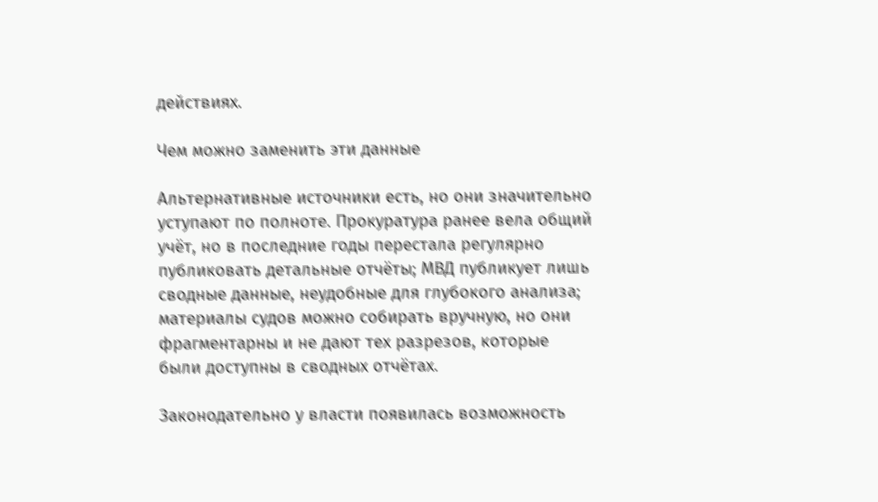действиях.

Чем можно заменить эти данные

Альтернативные источники есть, но они значительно уступают по полноте. Прокуратура ранее вела общий учёт, но в последние годы перестала регулярно публиковать детальные отчёты; МВД публикует лишь сводные данные, неудобные для глубокого анализа; материалы судов можно собирать вручную, но они фрагментарны и не дают тех разрезов, которые были доступны в сводных отчётах.

Законодательно у власти появилась возможность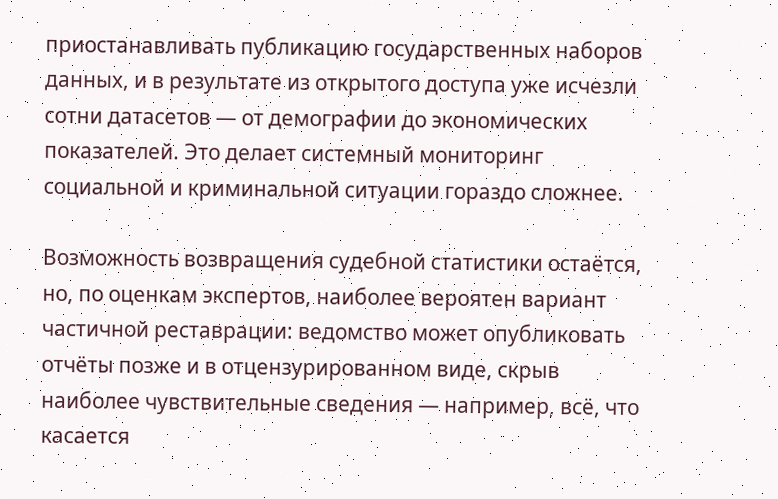приостанавливать публикацию государственных наборов данных, и в результате из открытого доступа уже исчезли сотни датасетов — от демографии до экономических показателей. Это делает системный мониторинг социальной и криминальной ситуации гораздо сложнее.

Возможность возвращения судебной статистики остаётся, но, по оценкам экспертов, наиболее вероятен вариант частичной реставрации: ведомство может опубликовать отчёты позже и в отцензурированном виде, скрыв наиболее чувствительные сведения — например, всё, что касается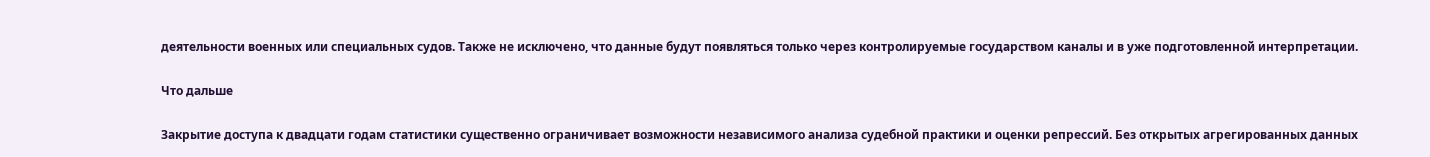деятельности военных или специальных судов. Также не исключено, что данные будут появляться только через контролируемые государством каналы и в уже подготовленной интерпретации.

Что дальше

Закрытие доступа к двадцати годам статистики существенно ограничивает возможности независимого анализа судебной практики и оценки репрессий. Без открытых агрегированных данных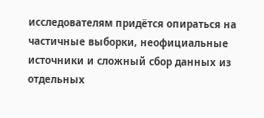исследователям придётся опираться на частичные выборки, неофициальные источники и сложный сбор данных из отдельных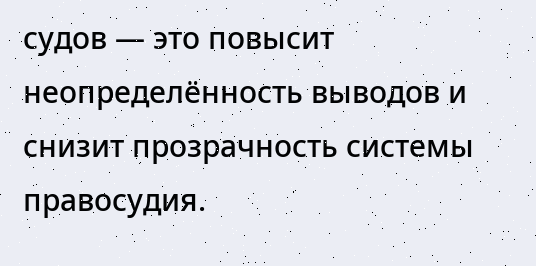судов — это повысит неопределённость выводов и снизит прозрачность системы правосудия.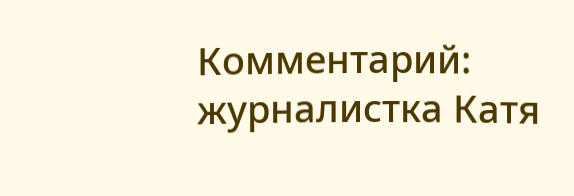Комментарий: журналистка Катя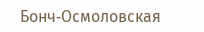Бонч‑Осмоловская